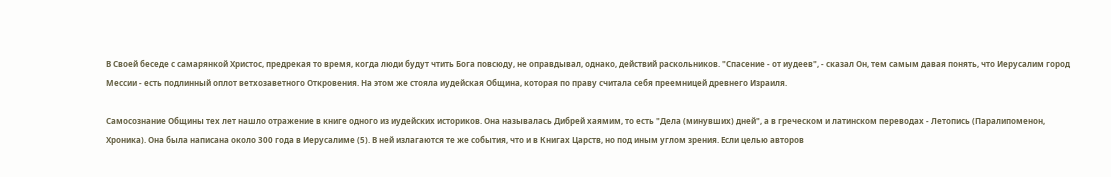В Своей беседе с самарянкой Христос, предрекая то время, когда люди будут чтить Бога повсюду, не оправдывал, однако, действий раскольников. "Спасение - от иудеев", - сказал Он, тем самым давая понять, что Иерусалим город Мессии - есть подлинный оплот ветхозаветного Откровения. На этом же стояла иудейская Община, которая по праву считала себя преемницей древнего Израиля.

Самосознание Общины тех лет нашло отражение в книге одного из иудейских историков. Она называлась Дибрей хаямим, то есть "Дела (минувших) дней", а в греческом и латинском переводах - Летопись (Паралипоменон, Хроника). Она была написана около 300 года в Иерусалиме (5). В ней излагаются те же события, что и в Книгах Царств, но под иным углом зрения. Если целью авторов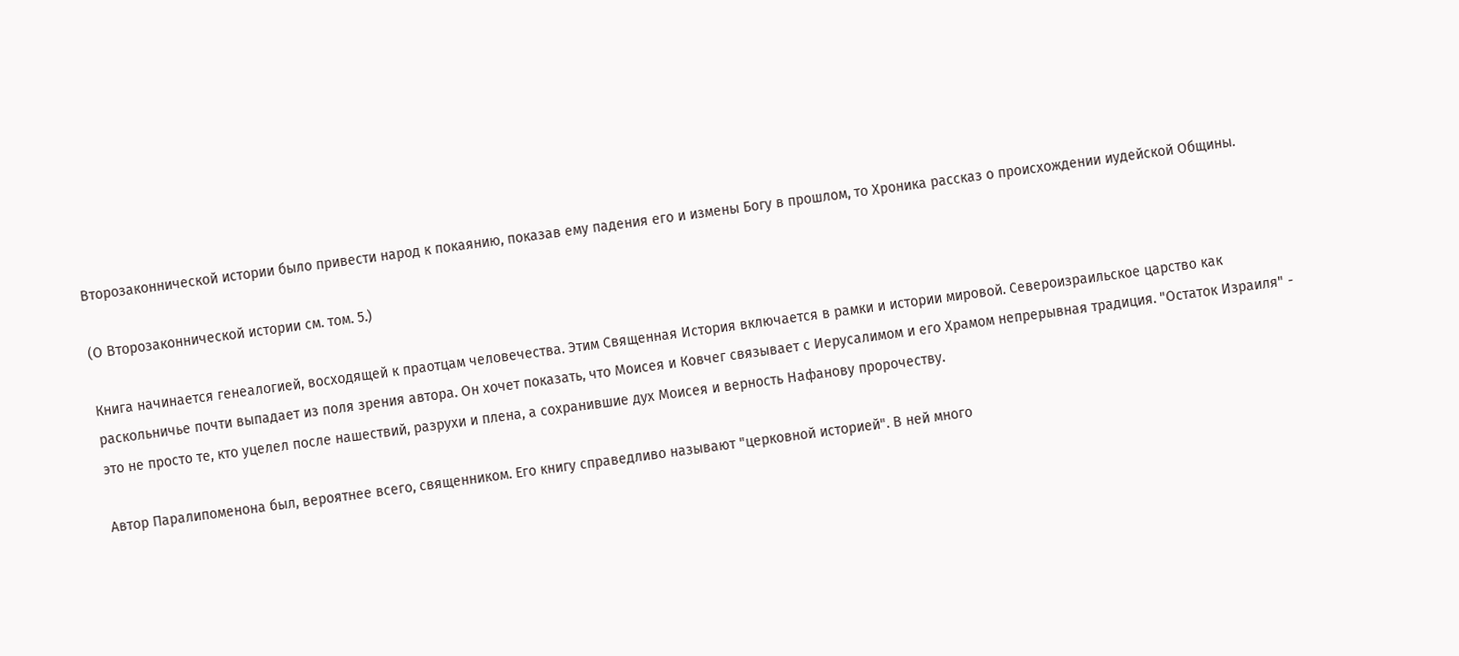Второзаконнической истории было привести народ к покаянию, показав ему падения его и измены Богу в прошлом, то Хроника рассказ о происхождении иудейской Общины.

(О Второзаконнической истории см. том. 5.)

Книга начинается генеалогией, восходящей к праотцам человечества. Этим Священная История включается в рамки и истории мировой. Североизраильское царство как раскольничье почти выпадает из поля зрения автора. Он хочет показать, что Моисея и Ковчег связывает с Иерусалимом и его Храмом непрерывная традиция. "Остаток Израиля" - это не просто те, кто уцелел после нашествий, разрухи и плена, а сохранившие дух Моисея и верность Нафанову пророчеству.

Автор Паралипоменона был, вероятнее всего, священником. Его книгу справедливо называют "церковной историей". В ней много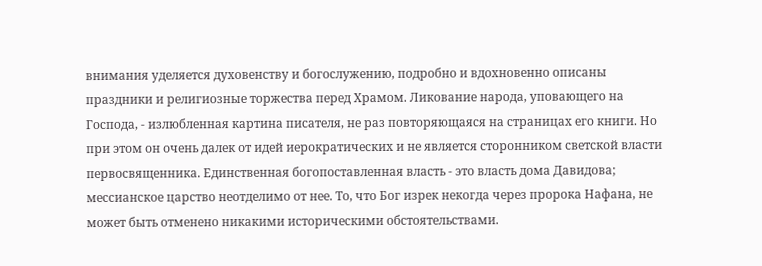внимания уделяется духовенству и богослужению, подробно и вдохновенно описаны праздники и религиозные торжества перед Храмом. Ликование народа, уповающего на Господа, - излюбленная картина писателя, не раз повторяющаяся на страницах его книги. Но при этом он очень далек от идей иерократических и не является сторонником светской власти первосвященника. Единственная богопоставленная власть - это власть дома Давидова; мессианское царство неотделимо от нее. То, что Бог изрек некогда через пророка Нафана, не может быть отменено никакими историческими обстоятельствами.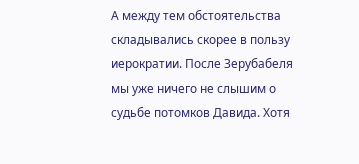А между тем обстоятельства складывались скорее в пользу иерократии. После Зерубабеля мы уже ничего не слышим о судьбе потомков Давида. Хотя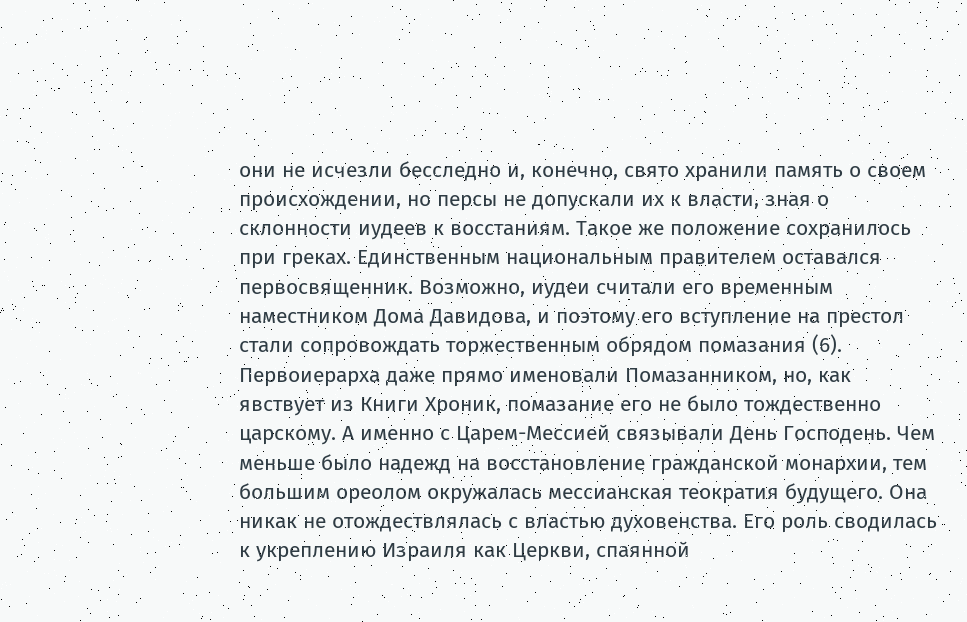они не исчезли бесследно и, конечно, свято хранили память о своем происхождении, но персы не допускали их к власти, зная о склонности иудеев к восстаниям. Такое же положение сохранилось при греках. Единственным национальным правителем оставался первосвященник. Возможно, иудеи считали его временным наместником Дома Давидова, и поэтому его вступление на престол стали сопровождать торжественным обрядом помазания (6). Первоиерарха даже прямо именовали Помазанником, но, как явствует из Книги Хроник, помазание его не было тождественно царскому. А именно с Царем-Мессией связывали День Господень. Чем меньше было надежд на восстановление гражданской монархии, тем большим ореолом окружалась мессианская теократия будущего. Она никак не отождествлялась с властью духовенства. Его роль сводилась к укреплению Израиля как Церкви, спаянной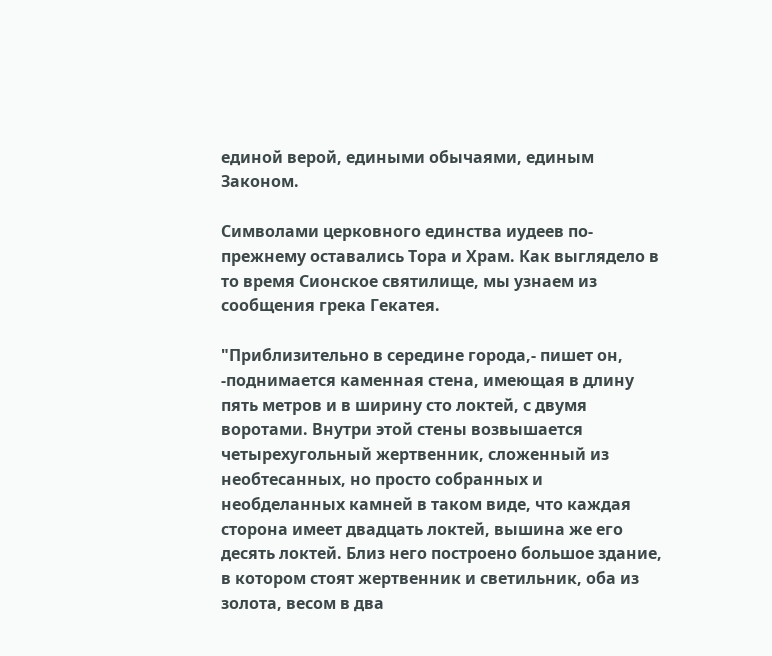единой верой, едиными обычаями, единым Законом.

Символами церковного единства иудеев по-прежнему оставались Тора и Храм. Как выглядело в то время Сионское святилище, мы узнаем из сообщения грека Гекатея.

"Приблизительно в середине города,- пишет он, -поднимается каменная стена, имеющая в длину пять метров и в ширину сто локтей, с двумя воротами. Внутри этой стены возвышается четырехугольный жертвенник, сложенный из необтесанных, но просто собранных и необделанных камней в таком виде, что каждая сторона имеет двадцать локтей, вышина же его десять локтей. Близ него построено большое здание, в котором стоят жертвенник и светильник, оба из золота, весом в два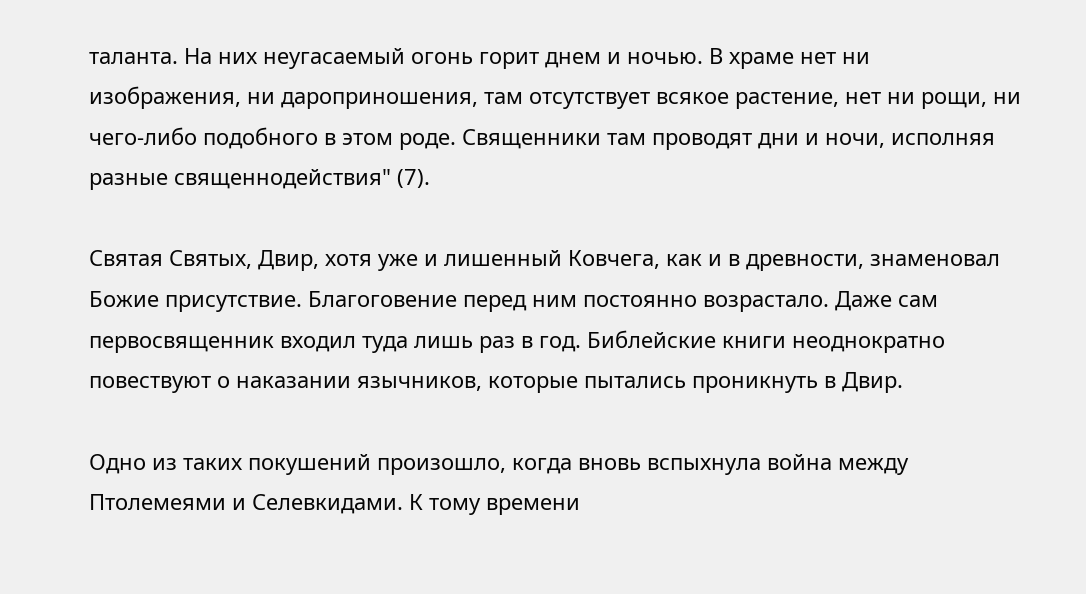таланта. На них неугасаемый огонь горит днем и ночью. В храме нет ни изображения, ни дароприношения, там отсутствует всякое растение, нет ни рощи, ни чего-либо подобного в этом роде. Священники там проводят дни и ночи, исполняя разные священнодействия" (7).

Святая Святых, Двир, хотя уже и лишенный Ковчега, как и в древности, знаменовал Божие присутствие. Благоговение перед ним постоянно возрастало. Даже сам первосвященник входил туда лишь раз в год. Библейские книги неоднократно повествуют о наказании язычников, которые пытались проникнуть в Двир.

Одно из таких покушений произошло, когда вновь вспыхнула война между Птолемеями и Селевкидами. К тому времени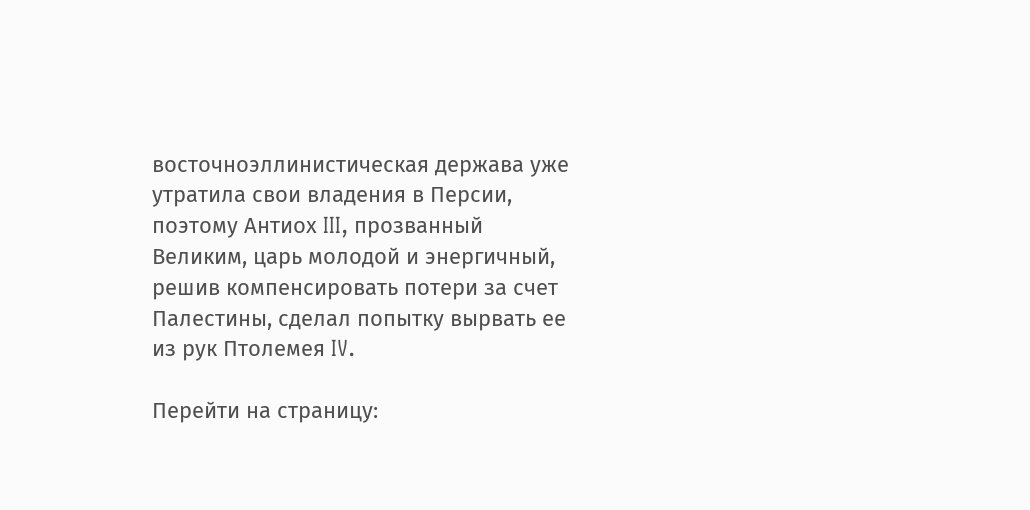восточноэллинистическая держава уже утратила свои владения в Персии, поэтому Антиох III, прозванный Великим, царь молодой и энергичный, решив компенсировать потери за счет Палестины, сделал попытку вырвать ее из рук Птолемея IV.

Перейти на страницу: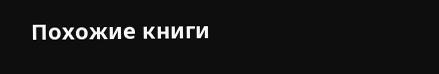Похожие книги